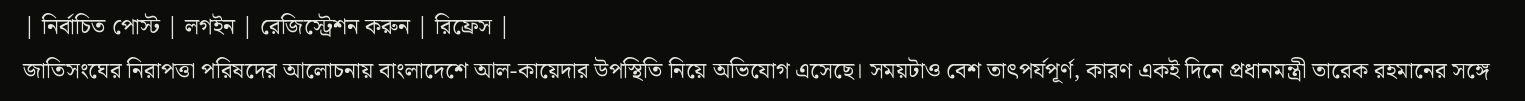| নির্বাচিত পোস্ট | লগইন | রেজিস্ট্রেশন করুন | রিফ্রেস |
জাতিসংঘের নিরাপত্তা পরিষদের আলোচনায় বাংলাদেশে আল-কায়েদার উপস্থিতি নিয়ে অভিযোগ এসেছে। সময়টাও বেশ তাৎপর্যপূর্ণ, কারণ একই দিনে প্রধানমন্ত্রী তারেক রহমানের সঙ্গে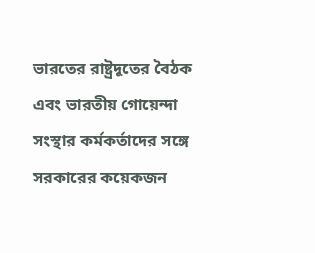ভারতের রাষ্ট্রদূতের বৈঠক এবং ভারতীয় গোয়েন্দা সংস্থার কর্মকর্তাদের সঙ্গে সরকারের কয়েকজন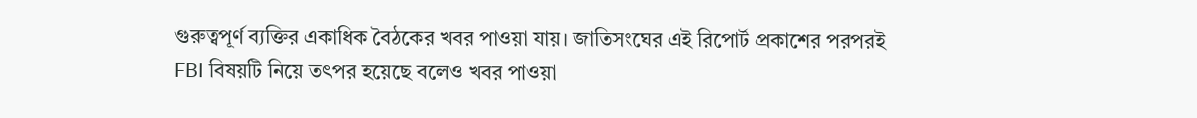গুরুত্বপূর্ণ ব্যক্তির একাধিক বৈঠকের খবর পাওয়া যায়। জাতিসংঘের এই রিপোর্ট প্রকাশের পরপরই FBI বিষয়টি নিয়ে তৎপর হয়েছে বলেও খবর পাওয়া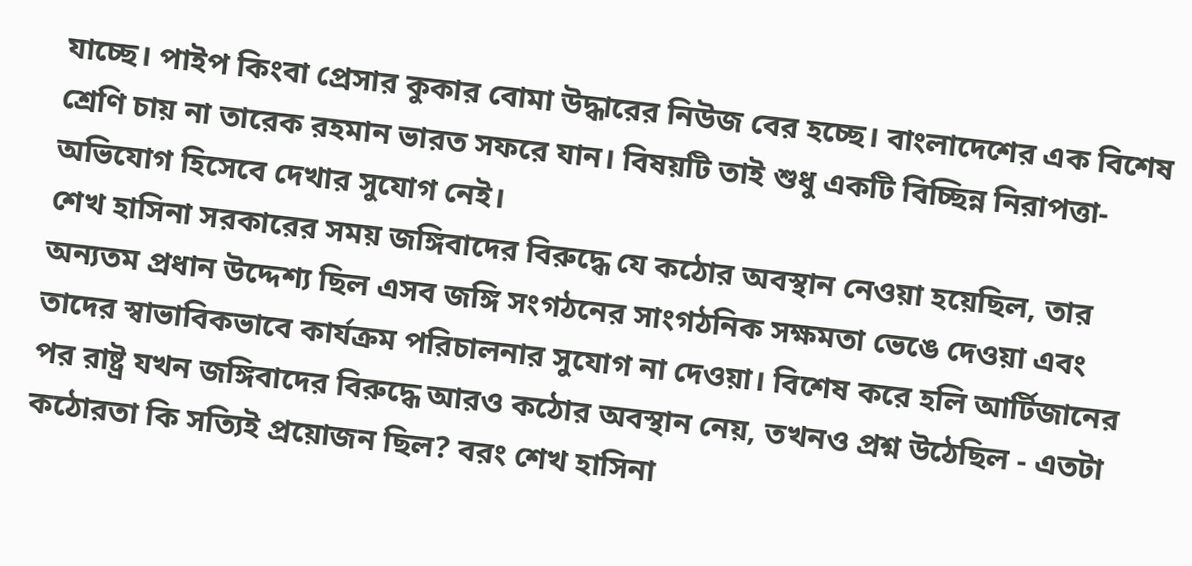যাচ্ছে। পাইপ কিংবা প্রেসার কুকার বোমা উদ্ধারের নিউজ বের হচ্ছে। বাংলাদেশের এক বিশেষ শ্রেণি চায় না তারেক রহমান ভারত সফরে যান। বিষয়টি তাই শুধু একটি বিচ্ছিন্ন নিরাপত্তা-অভিযোগ হিসেবে দেখার সুযোগ নেই।
শেখ হাসিনা সরকারের সময় জঙ্গিবাদের বিরুদ্ধে যে কঠোর অবস্থান নেওয়া হয়েছিল, তার অন্যতম প্রধান উদ্দেশ্য ছিল এসব জঙ্গি সংগঠনের সাংগঠনিক সক্ষমতা ভেঙে দেওয়া এবং তাদের স্বাভাবিকভাবে কার্যক্রম পরিচালনার সুযোগ না দেওয়া। বিশেষ করে হলি আর্টিজানের পর রাষ্ট্র যখন জঙ্গিবাদের বিরুদ্ধে আরও কঠোর অবস্থান নেয়, তখনও প্রশ্ন উঠেছিল - এতটা কঠোরতা কি সত্যিই প্রয়োজন ছিল? বরং শেখ হাসিনা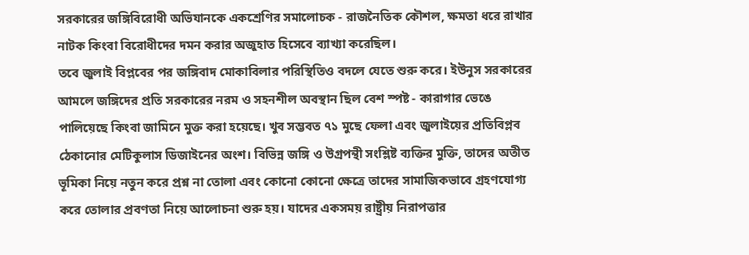সরকারের জঙ্গিবিরোধী অভিযানকে একশ্রেণির সমালোচক - রাজনৈতিক কৌশল, ক্ষমতা ধরে রাখার নাটক কিংবা বিরোধীদের দমন করার অজুহাত হিসেবে ব্যাখ্যা করেছিল।
তবে জুলাই বিপ্লবের পর জঙ্গিবাদ মোকাবিলার পরিস্থিতিও বদলে যেতে শুরু করে। ইউনুস সরকারের আমলে জঙ্গিদের প্রতি সরকারের নরম ও সহনশীল অবস্থান ছিল বেশ স্পষ্ট - কারাগার ভেঙে পালিয়েছে কিংবা জামিনে মুক্ত করা হয়েছে। খুব সম্ভবত ৭১ মুছে ফেলা এবং জুলাইয়ের প্রতিবিপ্লব ঠেকানোর মেটিকুলাস ডিজাইনের অংশ। বিভিন্ন জঙ্গি ও উগ্রপন্থী সংশ্লিষ্ট ব্যক্তির মুক্তি, তাদের অতীত ভূমিকা নিয়ে নতুন করে প্রশ্ন না তোলা এবং কোনো কোনো ক্ষেত্রে তাদের সামাজিকভাবে গ্রহণযোগ্য করে তোলার প্রবণতা নিয়ে আলোচনা শুরু হয়। যাদের একসময় রাষ্ট্রীয় নিরাপত্তার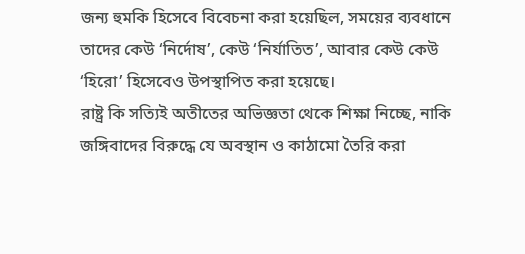জন্য হুমকি হিসেবে বিবেচনা করা হয়েছিল, সময়ের ব্যবধানে তাদের কেউ ‘নির্দোষ’, কেউ ‘নির্যাতিত’, আবার কেউ কেউ ‘হিরো’ হিসেবেও উপস্থাপিত করা হয়েছে।
রাষ্ট্র কি সত্যিই অতীতের অভিজ্ঞতা থেকে শিক্ষা নিচ্ছে, নাকি জঙ্গিবাদের বিরুদ্ধে যে অবস্থান ও কাঠামো তৈরি করা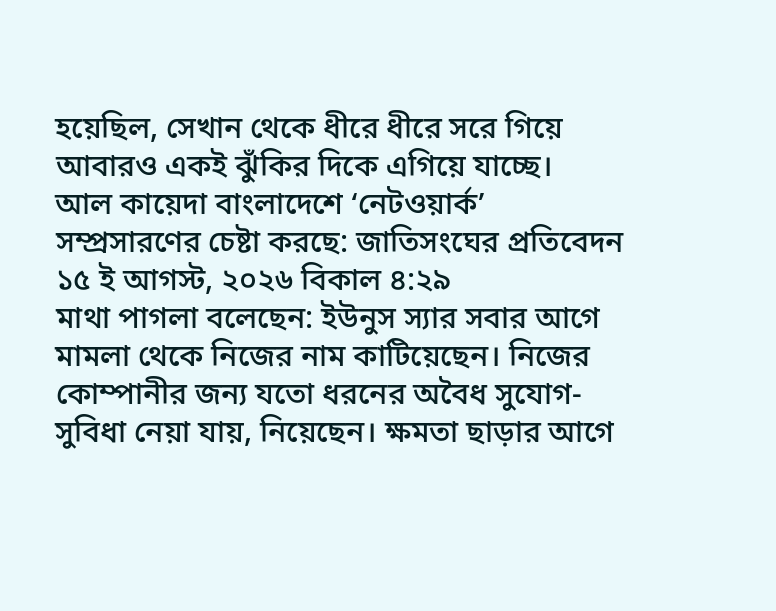হয়েছিল, সেখান থেকে ধীরে ধীরে সরে গিয়ে আবারও একই ঝুঁকির দিকে এগিয়ে যাচ্ছে।
আল কায়েদা বাংলাদেশে ‘নেটওয়ার্ক’ সম্প্রসারণের চেষ্টা করছে: জাতিসংঘের প্রতিবেদন
১৫ ই আগস্ট, ২০২৬ বিকাল ৪:২৯
মাথা পাগলা বলেছেন: ইউনুস স্যার সবার আগে মামলা থেকে নিজের নাম কাটিয়েছেন। নিজের কোম্পানীর জন্য যতো ধরনের অবৈধ সুযোগ-সুবিধা নেয়া যায়, নিয়েছেন। ক্ষমতা ছাড়ার আগে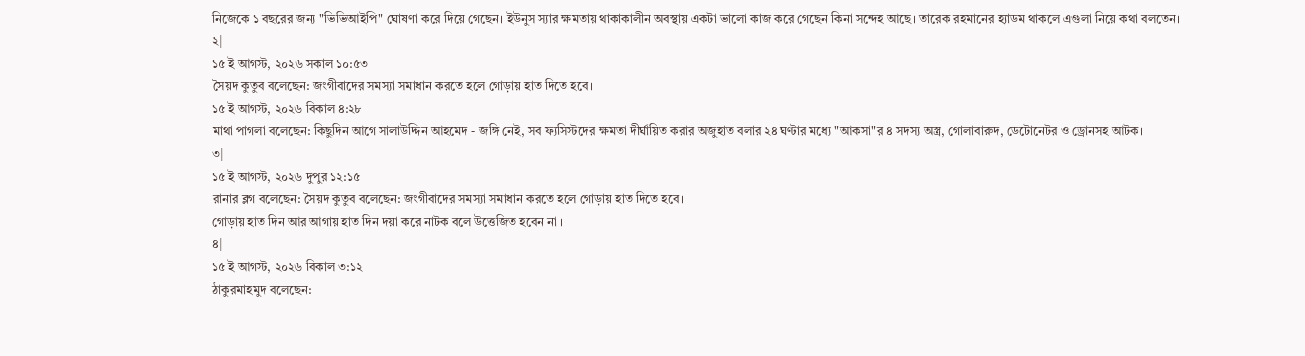নিজেকে ১ বছরের জন্য "ভিভিআইপি" ঘোষণা করে দিয়ে গেছেন। ইউনুস স্যার ক্ষমতায় থাকাকালীন অবস্থায় একটা ভালো কাজ করে গেছেন কিনা সন্দেহ আছে। তারেক রহমানের হ্যাডম থাকলে এগুলা নিয়ে কথা বলতেন।
২|
১৫ ই আগস্ট, ২০২৬ সকাল ১০:৫৩
সৈয়দ কুতুব বলেছেন: জংগীবাদের সমস্যা সমাধান করতে হলে গোড়ায় হাত দিতে হবে।
১৫ ই আগস্ট, ২০২৬ বিকাল ৪:২৮
মাথা পাগলা বলেছেন: কিছুদিন আগে সালাউদ্দিন আহমেদ - জঙ্গি নেই, সব ফ্যসিস্টদের ক্ষমতা দীর্ঘায়িত করার অজুহাত বলার ২৪ ঘণ্টার মধ্যে "আকসা"র ৪ সদস্য অস্ত্র, গোলাবারুদ, ডেটোনেটর ও ড্রোনসহ আটক।
৩|
১৫ ই আগস্ট, ২০২৬ দুপুর ১২:১৫
রানার ব্লগ বলেছেন: সৈয়দ কুতুব বলেছেন: জংগীবাদের সমস্যা সমাধান করতে হলে গোড়ায় হাত দিতে হবে।
গোড়ায় হাত দিন আর আগায় হাত দিন দয়া করে নাটক বলে উত্তেজিত হবেন না ।
৪|
১৫ ই আগস্ট, ২০২৬ বিকাল ৩:১২
ঠাকুরমাহমুদ বলেছেন: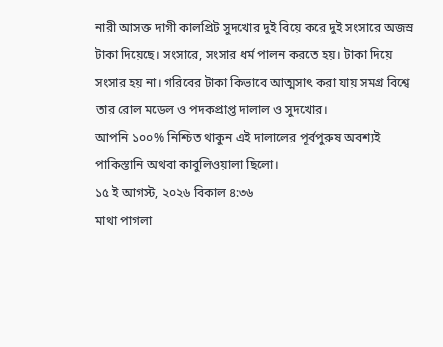নারী আসক্ত দাগী কালপ্রিট সুদখোর দুই বিয়ে করে দুই সংসারে অজস্র টাকা দিয়েছে। সংসারে, সংসার ধর্ম পালন করতে হয়। টাকা দিয়ে সংসার হয় না। গরিবের টাকা কিভাবে আত্মসাৎ করা যায় সমগ্র বিশ্বে তার রোল মডেল ও পদকপ্রাপ্ত দালাল ও সুদখোর।
আপনি ১০০% নিশ্চিত থাকুন এই দালালের পূর্বপুরুষ অবশ্যই পাকিস্তানি অথবা কাবুলিওয়ালা ছিলো।
১৫ ই আগস্ট, ২০২৬ বিকাল ৪:৩৬
মাথা পাগলা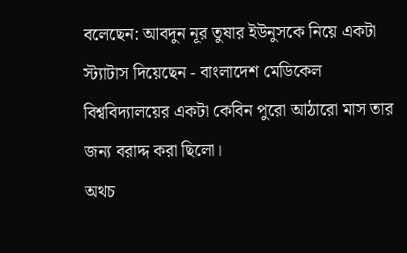বলেছেন: আবদুন নূর তুষার ইউনুসকে নিয়ে একটা স্ট্যাটাস দিয়েছেন - বাংলাদেশ মেডিকেল বিশ্ববিদ্যালয়ের একটা কেবিন পুরো আঠারো মাস তার জন্য বরাদ্দ করা ছিলো।
অথচ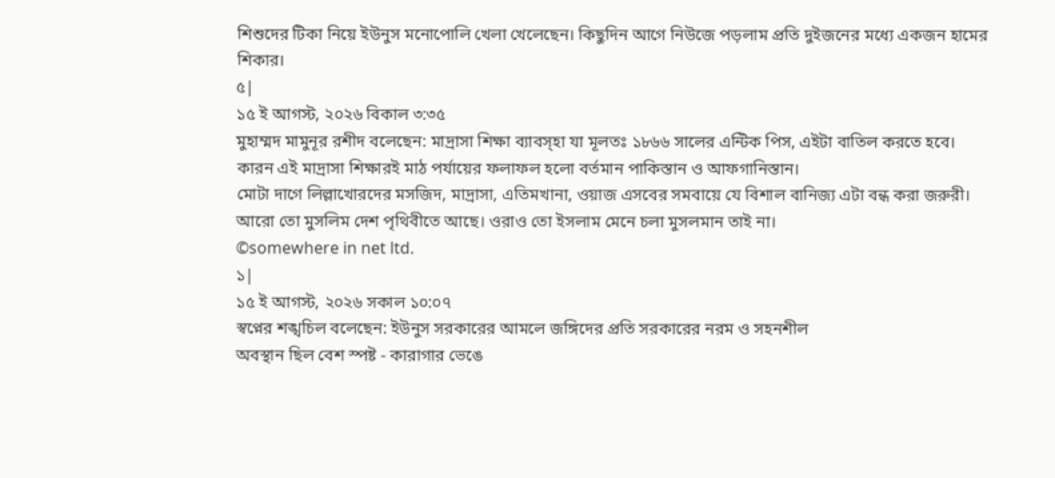শিশুদের টিকা নিয়ে ইউনুস মনোপোলি খেলা খেলেছেন। কিছুদিন আগে নিউজে পড়লাম প্রতি দুইজনের মধ্যে একজন হামের শিকার।
৫|
১৫ ই আগস্ট, ২০২৬ বিকাল ৩:৩৫
মুহাম্মদ মামুনূর রশীদ বলেছেন: মাদ্রাসা শিক্ষা ব্যাবস্হা যা মূলতঃ ১৮৬৬ সালের এন্টিক পিস, এইটা বাতিল করতে হবে।
কারন এই মাদ্রাসা শিক্ষারই মাঠ পর্যায়ের ফলাফল হলো বর্তমান পাকিস্তান ও আফগানিস্তান।
মোটা দাগে লিল্লাখোরদের মসজিদ, মাদ্রাসা, এতিমখানা, ওয়াজ এসবের সমবায়ে যে বিশাল বানিজ্য এটা বন্ধ করা জরুরী।
আরো তো মুসলিম দেশ পৃথিবীতে আছে। ওরাও তো ইসলাম মেনে চলা মুসলমান তাই না।
©somewhere in net ltd.
১|
১৫ ই আগস্ট, ২০২৬ সকাল ১০:০৭
স্বপ্নের শঙ্খচিল বলেছেন: ইউনুস সরকারের আমলে জঙ্গিদের প্রতি সরকারের নরম ও সহনশীল
অবস্থান ছিল বেশ স্পষ্ট - কারাগার ভেঙে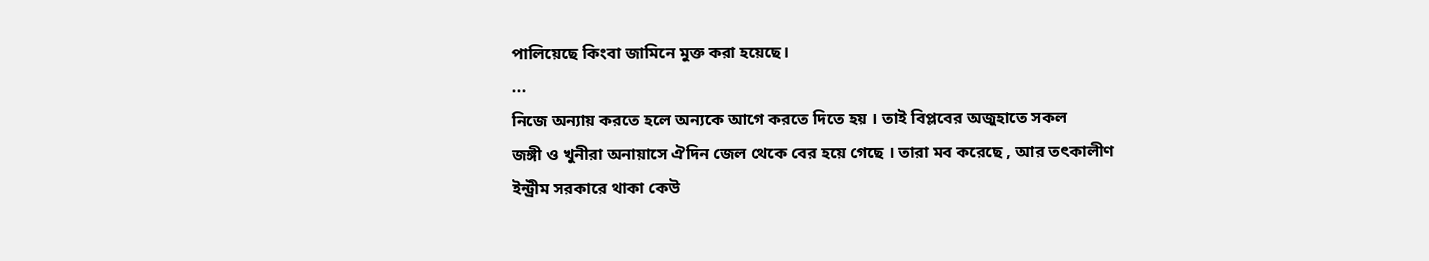পালিয়েছে কিংবা জামিনে মুক্ত করা হয়েছে।
...
নিজে অন্যায় করতে হলে অন্যকে আগে করতে দিতে হয় । তাই বিপ্লবের অজুহাতে সকল
জঙ্গী ও খুনীরা অনায়াসে ঐদিন জেল থেকে বের হয়ে গেছে । তারা মব করেছে , আর তৎকালীণ
ইন্ট্রীম সরকারে থাকা কেউ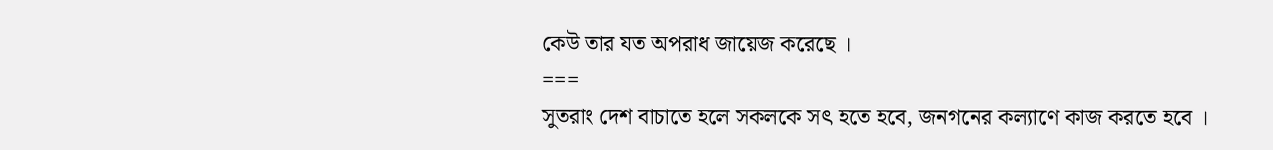কেউ তার যত অপরাধ জায়েজ করেছে ।
===
সুতরাং দেশ বাচাতে হলে সকলকে সৎ হতে হবে, জনগনের কল্যাণে কাজ করতে হবে ।